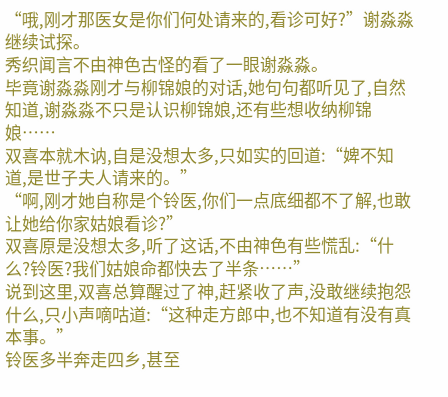“哦,刚才那医女是你们何处请来的,看诊可好?”谢淼淼继续试探。
秀织闻言不由神色古怪的看了一眼谢淼淼。
毕竟谢淼淼刚才与柳锦娘的对话,她句句都听见了,自然知道,谢淼淼不只是认识柳锦娘,还有些想收纳柳锦娘……
双喜本就木讷,自是没想太多,只如实的回道:“婢不知道,是世子夫人请来的。”
“啊,刚才她自称是个铃医,你们一点底细都不了解,也敢让她给你家姑娘看诊?”
双喜原是没想太多,听了这话,不由神色有些慌乱:“什么?铃医?我们姑娘命都快去了半条……”
说到这里,双喜总算醒过了神,赶紧收了声,没敢继续抱怨什么,只小声嘀咕道:“这种走方郎中,也不知道有没有真本事。”
铃医多半奔走四乡,甚至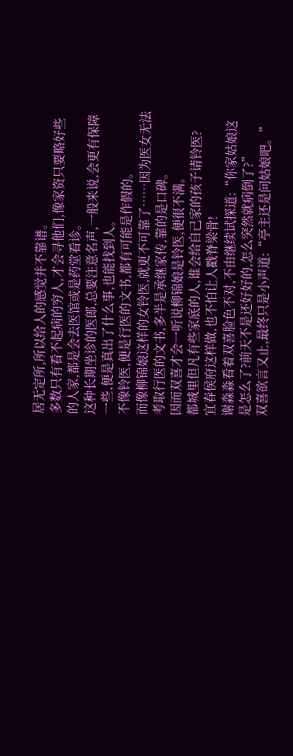居无定所,所以给人的感觉并不靠谱。
多数只有看不起病的穷人,才会寻他们,像家资只要略好些的人家,都是会去医馆或是药堂看诊。
这种长期坐诊的医郎,总要注意名声,一般来说,会更有保障一些,便是真出了什么事,也能找到人。
不像铃医,便是行医的文书,都有可能是作假的。
而像柳锦娘这样的女铃医,就更不可靠了……因为医女无法考取行医的文书,多半是承继家传,靠的是口碑。
因而双喜才会一听说柳锦娘是铃医,便很不满。
都城里但凡有些家底的人,谁会给自己家的孩子请铃医?
宜春侯府这样做,也不怕让人戳脊梁骨!
谢淼淼看着双喜脸色不对,不由继续试探道:“你家姑娘这是怎么了?前天不是还好好的,怎么突然就病倒了?”
双喜欲言又止,最终只是小声道:“亭主还是问姑娘吧。”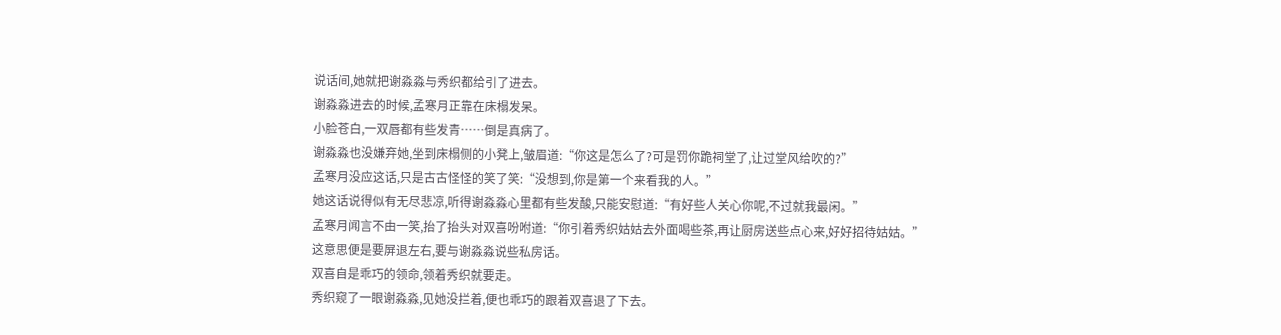说话间,她就把谢淼淼与秀织都给引了进去。
谢淼淼进去的时候,孟寒月正靠在床榻发呆。
小脸苍白,一双唇都有些发青……倒是真病了。
谢淼淼也没嫌弃她,坐到床榻侧的小凳上,皱眉道:“你这是怎么了?可是罚你跪祠堂了,让过堂风给吹的?”
孟寒月没应这话,只是古古怪怪的笑了笑:“没想到,你是第一个来看我的人。”
她这话说得似有无尽悲凉,听得谢淼淼心里都有些发酸,只能安慰道:“有好些人关心你呢,不过就我最闲。”
孟寒月闻言不由一笑,抬了抬头对双喜吩咐道:“你引着秀织姑姑去外面喝些茶,再让厨房送些点心来,好好招待姑姑。”
这意思便是要屏退左右,要与谢淼淼说些私房话。
双喜自是乖巧的领命,领着秀织就要走。
秀织窥了一眼谢淼淼,见她没拦着,便也乖巧的跟着双喜退了下去。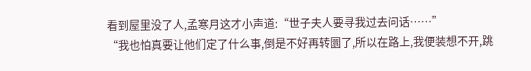看到屋里没了人,孟寒月这才小声道:“世子夫人要寻我过去问话……”
“我也怕真要让他们定了什么事,倒是不好再转圜了,所以在路上,我便装想不开,跳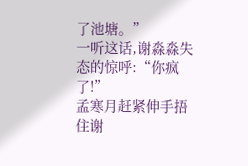了池塘。”
一听这话,谢淼淼失态的惊呼:“你疯了!”
孟寒月赶紧伸手捂住谢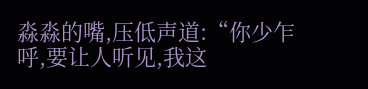淼淼的嘴,压低声道:“你少乍呼,要让人听见,我这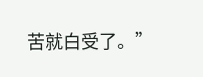苦就白受了。”